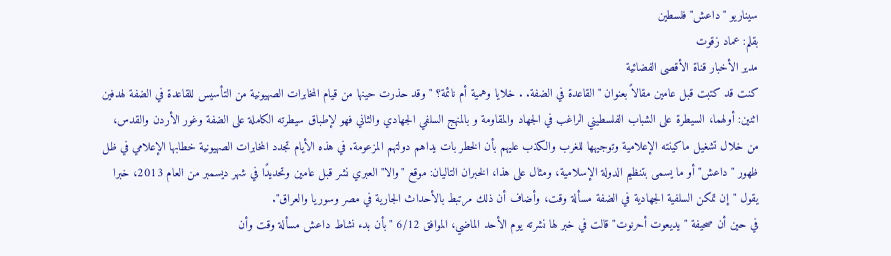سيناريو "داعش" فلسطين
بقلم: عماد زقوت
مدير الأخبار قناة الأقصى الفضائية
كنت قد كتبت قبل عامين مقالاً بعنوان "القاعدة في الضفة. . خلايا وهمية أم نائمة؟ " وقد حذرت حينها من قيام المخابرات الصهيونية من التأسيس للقاعدة في الضفة لهدفين اثنين: أولهما، السيطرة على الشباب الفلسطيني الراغب في الجهاد والمقاومة و بالمنهج السلفي الجهادي والثاني فهو لإطباق سيطرته الكاملة على الضفة وغور الأردن والقدس، من خلال تشغيل ماكينته الإعلامية وتوجيهها للغرب والكذب عليهم بأن الخطر بات يداهم دولتهم المزعومة. في هذه الأيام تجدد المخابرات الصهيونية خطابها الإعلامي في ظل ظهور "داعش" أو ما يسمى بتنظيم الدولة الإسلامية، ومثال على هذا، الخبران التاليان: موقع "والا" العبري نشر قبل عامين وتحديدًا في شهر ديسمبر من العام 2013، خبرا يقول "إن تمكن السلفية الجهادية في الضفة مسألة وقت، وأضاف أن ذلك مرتبط بالأحداث الجارية في مصر وسوريا والعراق".
في حين أن صحيفة "يديعوت أحرنوت" قالت في خبر لها نشرته يوم الأحد الماضي، الموافق 6/12 "بأن بدء نشاط داعش مسألة وقت وأن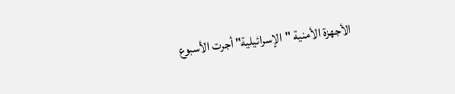الأجهزة الأمنية "الإسرائيلية" أجرت الأسبوع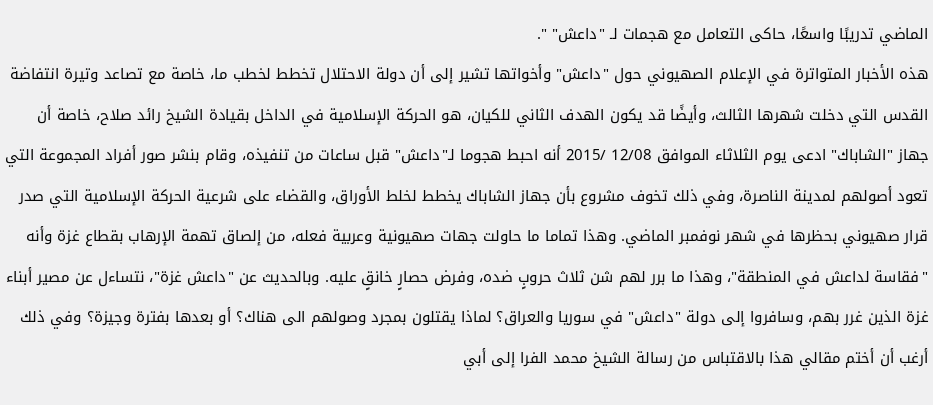الماضي تدريبًا واسعًا، حاكى التعامل مع هجمات لـ "داعش" ".
هذه الأخبار المتواترة في الإعلام الصهيوني حول "داعش" وأخواتها تشير إلى أن دولة الاحتلال تخطط لخطب ما، خاصة مع تصاعد وتيرة انتفاضة القدس التي دخلت شهرها الثالث، وأيضًا قد يكون الهدف الثاني للكيان، هو الحركة الإسلامية في الداخل بقيادة الشيخ رائد صلاح، خاصة أن جهاز "الشاباك" ادعى يوم الثلاثاء الموافق 12/08 /2015 أنه احبط هجوما لـ"داعش" قبل ساعات من تنفيذه، وقام بنشر صور أفراد المجموعة التي تعود أصولهم لمدينة الناصرة، وفي ذلك تخوف مشروع بأن جهاز الشاباك يخطط لخلط الأوراق، والقضاء على شرعية الحركة الإسلامية التي صدر قرار صهيوني بحظرها في شهر نوفمبر الماضي. وهذا تماما ما حاولت جهات صهيونية وعربية فعله، من إلصاق تهمة الإرهاب بقطاع غزة وأنه "فقاسة لداعش في المنطقة"، وهذا ما برر لهم شن ثلاث حروبٍ ضده، وفرض حصارٍ خانقٍ عليه. وبالحديث عن "داعش غزة"، نتساءل عن مصير أبناء غزة الذين غرر بهم، وسافروا إلى دولة "داعش" في سوريا والعراق؟ لماذا يقتلون بمجرد وصولهم الى هناك؟ أو بعدها بفترة وجيزة؟ وفي ذلك أرغب أن أختم مقالي هذا بالاقتباس من رسالة الشيخ محمد الفرا إلى أبي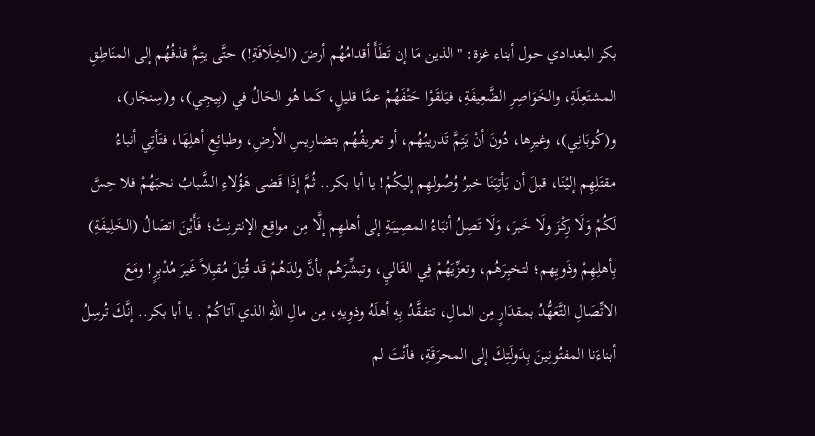بكر البغدادي حول أبناء غزة: "الذين مَا إن تَطَأَ أقدامُهُم أرضَ (الخِلَافَةِ!) حتَّى يتِمَّ قذفُهُم إلى المنَاطِقِ المشتَعِلَةِ، والخَوَاصِرِ الضَّعِيفَةِ، فيَلقَوْا حَتْفَهُمْ عمَّا قليلٍ، كَما هُو الحَالُ في (بِيجِي)، و(سِنجَار)، و(كُوبَانِي)، وغيرِها، دُونَ أنْ يَتِمَّ تَدريبُهُم، أو تعريفُهُم بتضارِيسِ الأرضِ، وطبائِعِ أهلِهَا، فتَأتِي أنباءُ مقتَلِهِم إليْنَا، قبلَ أن يَأتِيَنَا خبرُ وُصُولهِم إليكُمْ! يا أبا بكر.. ثُمَّ إذَا قَضى هَؤُلاءِ الشَّبابُ نحبَهُمْ فلا حِسَّ لَكُمْ وَلَا رِكْزَ ولَا خَبرَ، وَلَا تَصِلُ أنبَاءُ المصِيبَةِ إلى أهلهِم إلَّا مِن مواقِع الإنترنِتْ؛ فَأَيْنَ اتصَالُ (الخَلِيفَةِ) بِأهلِهِمْ وذَويِهم؛ لتخبِرَهُم، وتعزِّيَهُمْ فِي الغَاليِ، وتبشِّرَهُم بأنَّ ولدَهُمْ قَد قُتِلَ مُقبِلاً غَيرَ مُدْبِرٍ! ومَعَ الاتِّصَالِ التَّعَهُّدُ بمقدَارٍ مِن المالِ، تتفقَّدُ بِهِ أهلَهُ وذوِيهِ، مِن مالِ اللهِ الذي آتاكُمْ . يا أبا بكر.. إنَّكَ تُرسِلُ أبناءَنا المفتُونِينَ بِدَولَتِكَ إلى المحرَقَةِ، فأنْتَ لم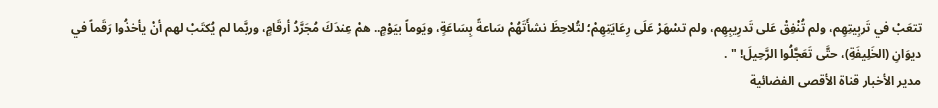تتعَبْ في تَربِيتِهِم، ولم تُنْفِقْ عَلى تَدرِيبِهِم، ولم تسْهَرْ عَلَى رِعَايَتِهِمْ؛ لتُلاحِظَ نشأَتَهُمْ سَاعةً بِسَاعَةٍ، ويَوماً بيَوْمٍ.. همْ عِندَكَ مُجَرَّدُ أرقَامٍ، وربَّما لم يُكتَبْ لهم أنْ يأخذُوا رَقَماً في ديوَانِ (الخَلِيفَةِ)، حتَّى تَعَجَّلُوا الرَّحِيلَ! " .
مدير الأخبار قناة الأقصى الفضائية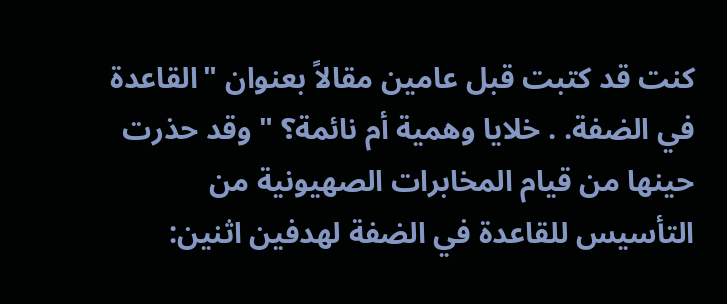كنت قد كتبت قبل عامين مقالاً بعنوان "القاعدة في الضفة. . خلايا وهمية أم نائمة؟ " وقد حذرت حينها من قيام المخابرات الصهيونية من التأسيس للقاعدة في الضفة لهدفين اثنين: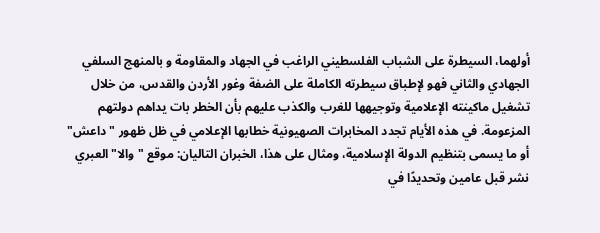أولهما، السيطرة على الشباب الفلسطيني الراغب في الجهاد والمقاومة و بالمنهج السلفي الجهادي والثاني فهو لإطباق سيطرته الكاملة على الضفة وغور الأردن والقدس، من خلال تشغيل ماكينته الإعلامية وتوجيهها للغرب والكذب عليهم بأن الخطر بات يداهم دولتهم المزعومة. في هذه الأيام تجدد المخابرات الصهيونية خطابها الإعلامي في ظل ظهور "داعش" أو ما يسمى بتنظيم الدولة الإسلامية، ومثال على هذا، الخبران التاليان: موقع "والا" العبري نشر قبل عامين وتحديدًا في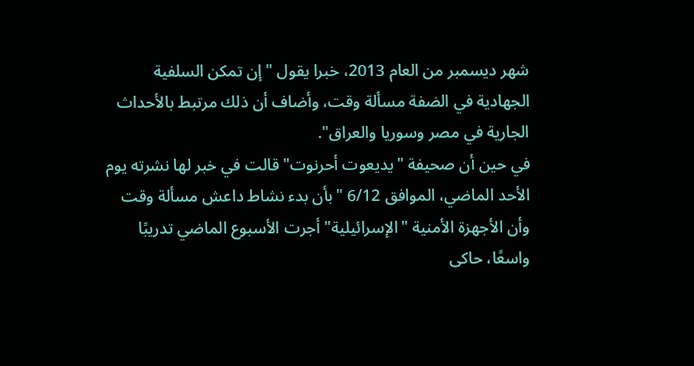شهر ديسمبر من العام 2013، خبرا يقول "إن تمكن السلفية الجهادية في الضفة مسألة وقت، وأضاف أن ذلك مرتبط بالأحداث الجارية في مصر وسوريا والعراق".
في حين أن صحيفة "يديعوت أحرنوت" قالت في خبر لها نشرته يوم الأحد الماضي، الموافق 6/12 "بأن بدء نشاط داعش مسألة وقت وأن الأجهزة الأمنية "الإسرائيلية" أجرت الأسبوع الماضي تدريبًا واسعًا، حاكى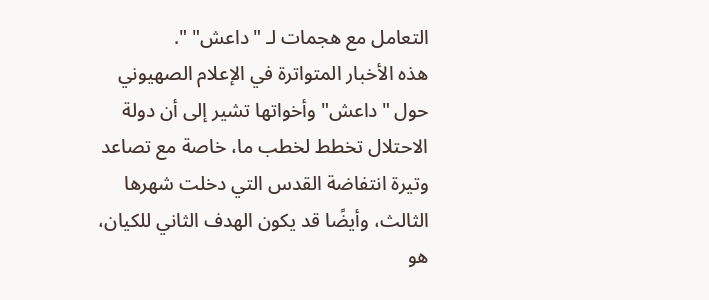التعامل مع هجمات لـ "داعش" ".
هذه الأخبار المتواترة في الإعلام الصهيوني حول "داعش" وأخواتها تشير إلى أن دولة الاحتلال تخطط لخطب ما، خاصة مع تصاعد وتيرة انتفاضة القدس التي دخلت شهرها الثالث، وأيضًا قد يكون الهدف الثاني للكيان، هو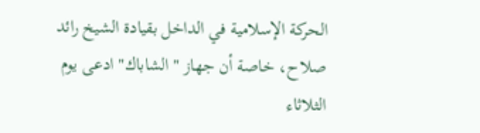الحركة الإسلامية في الداخل بقيادة الشيخ رائد صلاح، خاصة أن جهاز "الشاباك" ادعى يوم الثلاثاء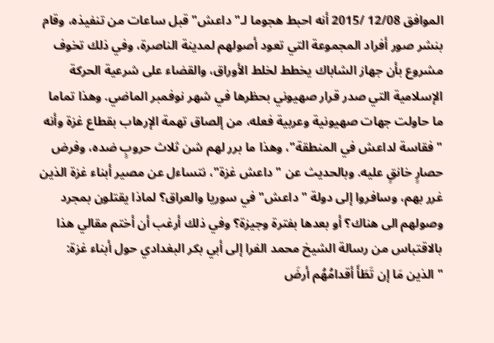الموافق 12/08 /2015 أنه احبط هجوما لـ"داعش" قبل ساعات من تنفيذه، وقام بنشر صور أفراد المجموعة التي تعود أصولهم لمدينة الناصرة، وفي ذلك تخوف مشروع بأن جهاز الشاباك يخطط لخلط الأوراق، والقضاء على شرعية الحركة الإسلامية التي صدر قرار صهيوني بحظرها في شهر نوفمبر الماضي. وهذا تماما ما حاولت جهات صهيونية وعربية فعله، من إلصاق تهمة الإرهاب بقطاع غزة وأنه "فقاسة لداعش في المنطقة"، وهذا ما برر لهم شن ثلاث حروبٍ ضده، وفرض حصارٍ خانقٍ عليه. وبالحديث عن "داعش غزة"، نتساءل عن مصير أبناء غزة الذين غرر بهم، وسافروا إلى دولة "داعش" في سوريا والعراق؟ لماذا يقتلون بمجرد وصولهم الى هناك؟ أو بعدها بفترة وجيزة؟ وفي ذلك أرغب أن أختم مقالي هذا بالاقتباس من رسالة الشيخ محمد الفرا إلى أبي بكر البغدادي حول أبناء غزة: "الذين مَا إن تَطَأَ أقدامُهُم أرضَ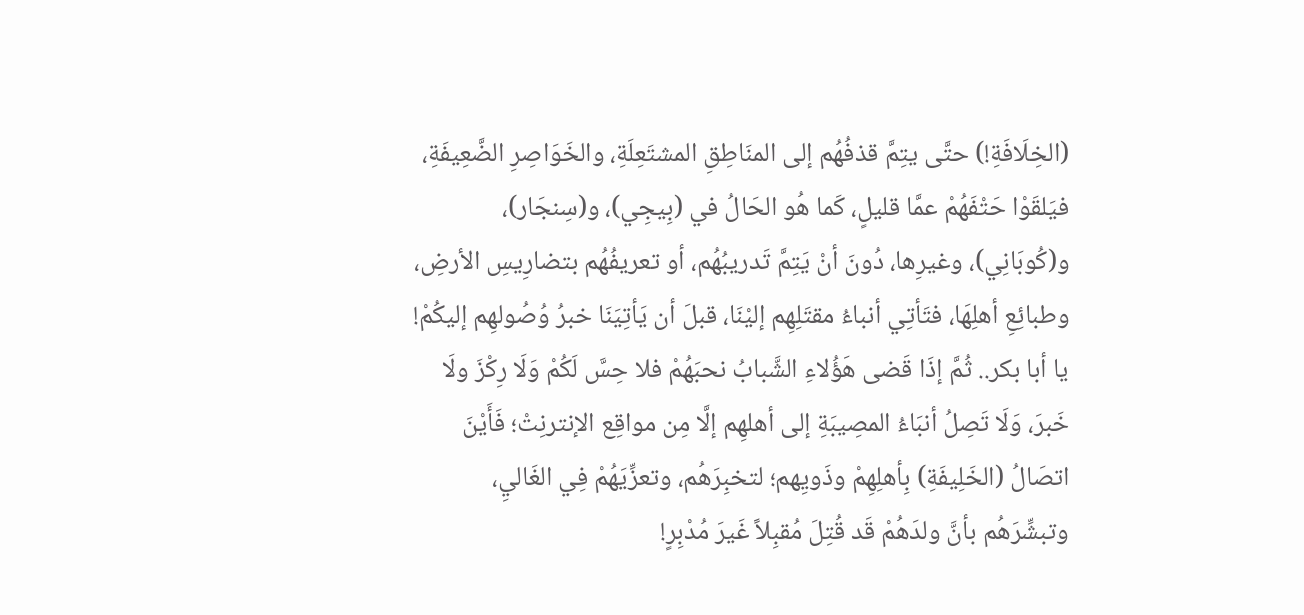(الخِلَافَةِ!) حتَّى يتِمَّ قذفُهُم إلى المنَاطِقِ المشتَعِلَةِ، والخَوَاصِرِ الضَّعِيفَةِ، فيَلقَوْا حَتْفَهُمْ عمَّا قليلٍ، كَما هُو الحَالُ في (بِيجِي)، و(سِنجَار)، و(كُوبَانِي)، وغيرِها، دُونَ أنْ يَتِمَّ تَدريبُهُم، أو تعريفُهُم بتضارِيسِ الأرضِ، وطبائِعِ أهلِهَا، فتَأتِي أنباءُ مقتَلِهِم إليْنَا، قبلَ أن يَأتِيَنَا خبرُ وُصُولهِم إليكُمْ! يا أبا بكر.. ثُمَّ إذَا قَضى هَؤُلاءِ الشَّبابُ نحبَهُمْ فلا حِسَّ لَكُمْ وَلَا رِكْزَ ولَا خَبرَ، وَلَا تَصِلُ أنبَاءُ المصِيبَةِ إلى أهلهِم إلَّا مِن مواقِع الإنترنِتْ؛ فَأَيْنَ اتصَالُ (الخَلِيفَةِ) بِأهلِهِمْ وذَويِهم؛ لتخبِرَهُم، وتعزِّيَهُمْ فِي الغَاليِ، وتبشِّرَهُم بأنَّ ولدَهُمْ قَد قُتِلَ مُقبِلاً غَيرَ مُدْبِرٍ!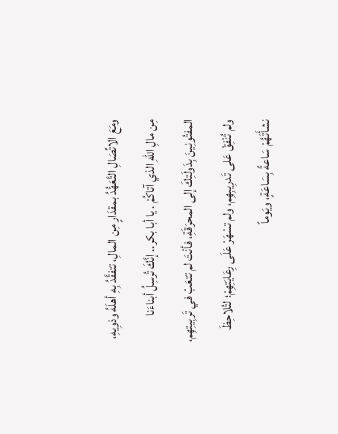ومَعَ الاتِّصَالِ التَّعَهُّدُ بمقدَارٍ مِن المالِ، تتفقَّدُ بِهِ أهلَهُ وذوِيهِ، مِن مالِ اللهِ الذي آتاكُمْ . يا أبا بكر.. إنَّكَ تُرسِلُ أبناءَنا المفتُونِينَ بِدَولَتِكَ إلى المحرَقَةِ، فأنْتَ لم تتعَبْ في تَربِيتِهِم، ولم تُنْفِقْ عَلى تَدرِيبِهِم، ولم تسْهَرْ عَلَى رِعَايَتِهِمْ؛ لتُلاحِظَ نشأَتَهُمْ سَاعةً بِسَاعَةٍ، ويَوماً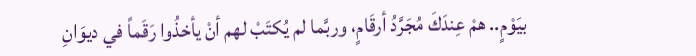بيَوْمٍ.. همْ عِندَكَ مُجَرَّدُ أرقَامٍ، وربَّما لم يُكتَبْ لهم أنْ يأخذُوا رَقَماً في ديوَانِ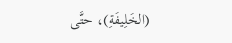(الخَلِيفَةِ)، حتَّى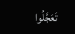تَعَجَّلُوا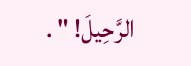الرَّحِيلَ! " .